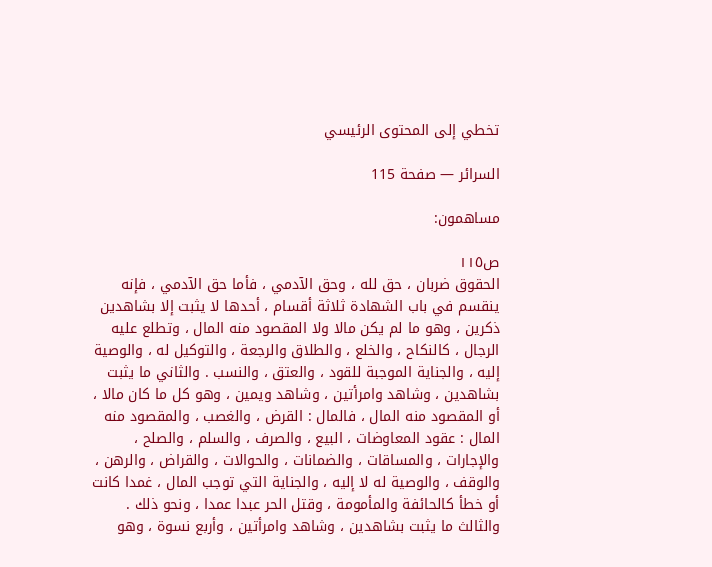تخطي إلى المحتوى الرئيسي

السرائر — صفحة 115

مساهمون:

ص١١٥
الحقوق ضربان ، حق لله ، وحق الآدمي ، فأما حق الآدمي ، فإنه ينقسم في باب الشهادة ثلاثة أقسام ، أحدها لا يثبت إلا بشاهدين ذكرين ، وهو ما لم يكن مالا ولا المقصود منه المال ، وتطلع عليه الرجال ، كالنكاح ، والخلع ، والطلاق والرجعة ، والتوكيل له ، والوصية إليه ، والجناية الموجبة للقود ، والعتق ، والنسب . والثاني ما يثبت بشاهدين ، وشاهد وامرأتين ، وشاهد ويمين ، وهو كل ما كان مالا ، أو المقصود منه المال ، فالمال : القرض ، والغصب ، والمقصود منه المال : عقود المعاوضات ، البيع ، والصرف ، والسلم ، والصلح ، والإجارات ، والمساقات ، والضمانات ، والحوالات ، والقراض ، والرهن ، والوقف ، والوصية له لا إليه ، والجناية التي توجب المال ، غمدا كانت أو خطأ كالحائفة والمأمومة ، وقتل الحر عبدا عمدا ، ونحو ذلك . والثالث ما يثبت بشاهدين ، وشاهد وامرأتين ، وأربع نسوة ، وهو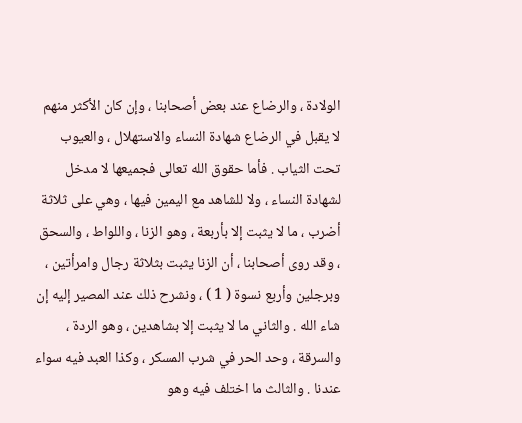الولادة ، والرضاع عند بعض أصحابنا ، وإن كان الأكثر منهم لا يقبل في الرضاع شهادة النساء والاستهلال ، والعيوب تحت الثياب . فأما حقوق الله تعالى فجميعها لا مدخل لشهادة النساء ، ولا للشاهد مع اليمين فيها ، وهي على ثلاثة أضرب ، ما لا يثبت إلا بأربعة ، وهو الزنا ، واللواط ، والسحق ، وقد روى أصحابنا ، أن الزنا يثبت بثلاثة رجال وامرأتين ، وبرجلين وأربع نسوة ( 1 ) ، ونشرح ذلك عند المصير إليه إن شاء الله . والثاني ما لا يثبت إلا بشاهدين ، وهو الردة ، والسرقة ، وحد الحر في شرب المسكر ، وكذا العبد فيه سواء عندنا . والثالث ما اختلف فيه وهو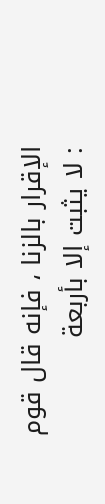الإقرار بالزنا ، فإنه قال قوم : لا يثبت إلا بأربعة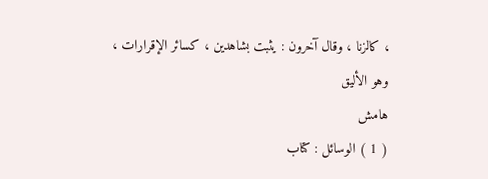، كالزنا ، وقال آخرون : يثبت بشاهدين ، كسائر الإقرارات ، وهو الأليق
هامش
( 1 ) الوسائل : كتاب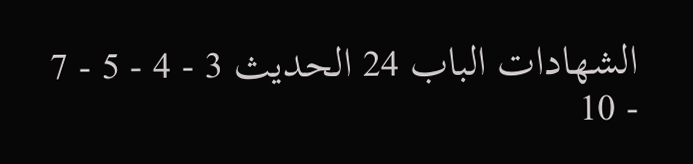الشهادات الباب 24 الحديث 3 - 4 - 5 - 7 - 10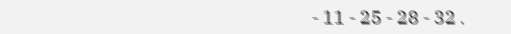- 11 - 25 - 28 - 32 .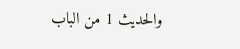والحديث 1 من الباب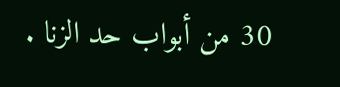30 من أبواب حد الزنا .